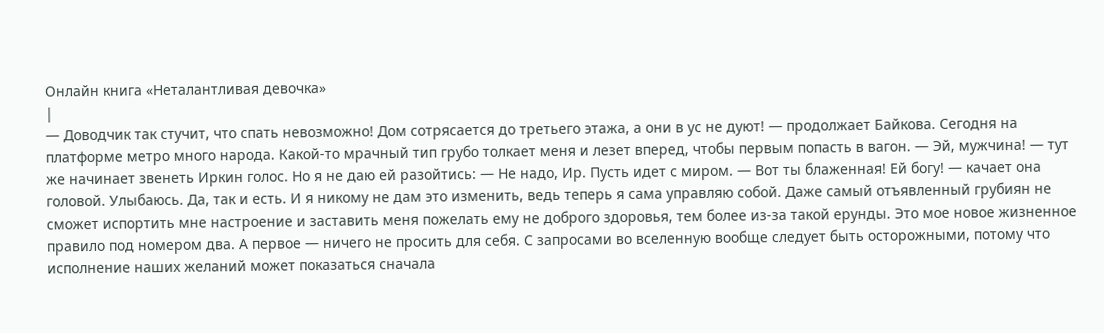Онлайн книга «Неталантливая девочка»
|
— Доводчик так стучит, что спать невозможно! Дом сотрясается до третьего этажа, а они в ус не дуют! — продолжает Байкова. Сегодня на платформе метро много народа. Какой-то мрачный тип грубо толкает меня и лезет вперед, чтобы первым попасть в вагон. — Эй, мужчина! — тут же начинает звенеть Иркин голос. Но я не даю ей разойтись: — Не надо, Ир. Пусть идет с миром. — Вот ты блаженная! Ей богу! — качает она головой. Улыбаюсь. Да, так и есть. И я никому не дам это изменить, ведь теперь я сама управляю собой. Даже самый отъявленный грубиян не сможет испортить мне настроение и заставить меня пожелать ему не доброго здоровья, тем более из-за такой ерунды. Это мое новое жизненное правило под номером два. А первое — ничего не просить для себя. С запросами во вселенную вообще следует быть осторожными, потому что исполнение наших желаний может показаться сначала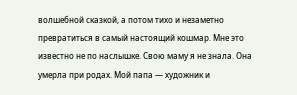волшебной сказкой, а потом тихо и незаметно превратиться в самый настоящий кошмар. Мне это известно не по наслышке. Свою маму я не знала. Она умерла при родах. Мой папа — художник и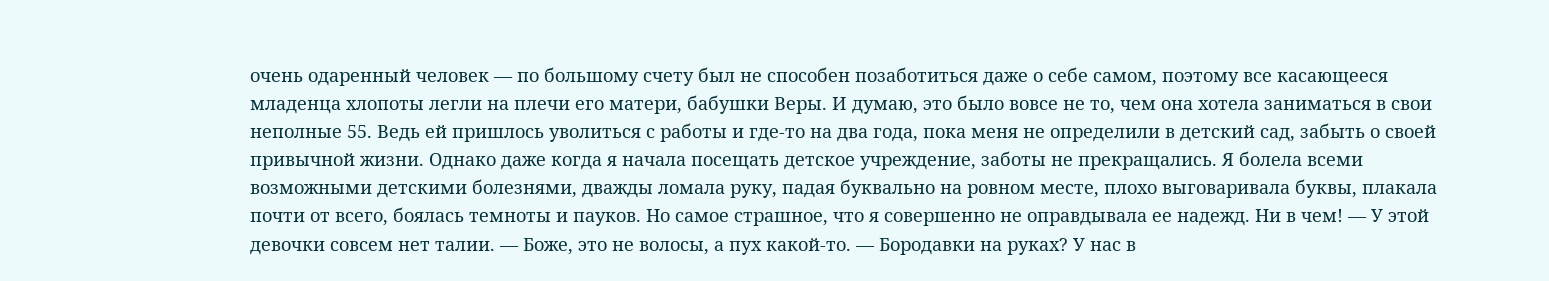очень одаренный человек — по большому счету был не способен позаботиться даже о себе самом, поэтому все касающееся младенца хлопоты легли на плечи его матери, бабушки Веры. И думаю, это было вовсе не то, чем она хотела заниматься в свои неполные 55. Ведь ей пришлось уволиться с работы и где-то на два года, пока меня не определили в детский сад, забыть о своей привычной жизни. Однако даже когда я начала посещать детское учреждение, заботы не прекращались. Я болела всеми возможными детскими болезнями, дважды ломала руку, падая буквально на ровном месте, плохо выговаривала буквы, плакала почти от всего, боялась темноты и пауков. Но самое страшное, что я совершенно не оправдывала ее надежд. Ни в чем! — У этой девочки совсем нет талии. — Боже, это не волосы, а пух какой-то. — Бородавки на руках? У нас в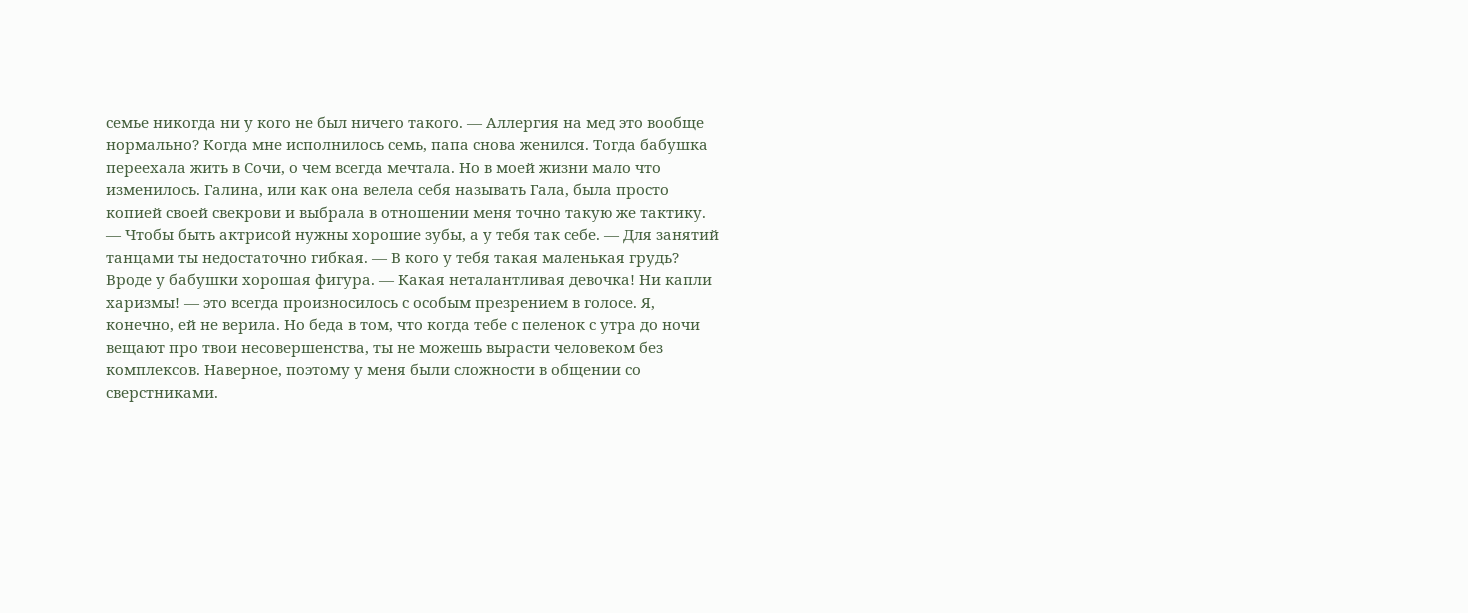семье никогда ни у кого не был ничего такого. — Аллергия на мед это вообще нормально? Когда мне исполнилось семь, папа снова женился. Тогда бабушка переехала жить в Сочи, о чем всегда мечтала. Но в моей жизни мало что изменилось. Галина, или как она велела себя называть Гала, была просто копией своей свекрови и выбрала в отношении меня точно такую же тактику. — Чтобы быть актрисой нужны хорошие зубы, а у тебя так себе. — Для занятий танцами ты недостаточно гибкая. — В кого у тебя такая маленькая грудь? Вроде у бабушки хорошая фигура. — Какая неталантливая девочка! Ни капли харизмы! — это всегда произносилось с особым презрением в голосе. Я, конечно, ей не верила. Но беда в том, что когда тебе с пеленок с утра до ночи вещают про твои несовершенства, ты не можешь вырасти человеком без комплексов. Наверное, поэтому у меня были сложности в общении со сверстниками.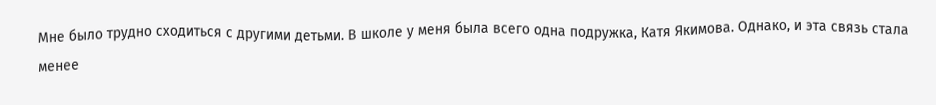Мне было трудно сходиться с другими детьми. В школе у меня была всего одна подружка, Катя Якимова. Однако, и эта связь стала менее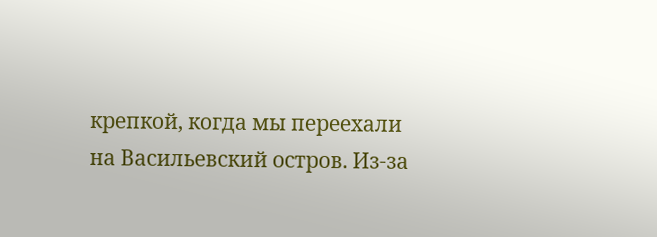крепкой, когда мы переехали на Васильевский остров. Из-за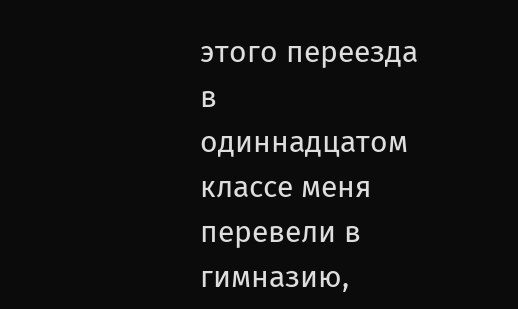этого переезда в одиннадцатом классе меня перевели в гимназию,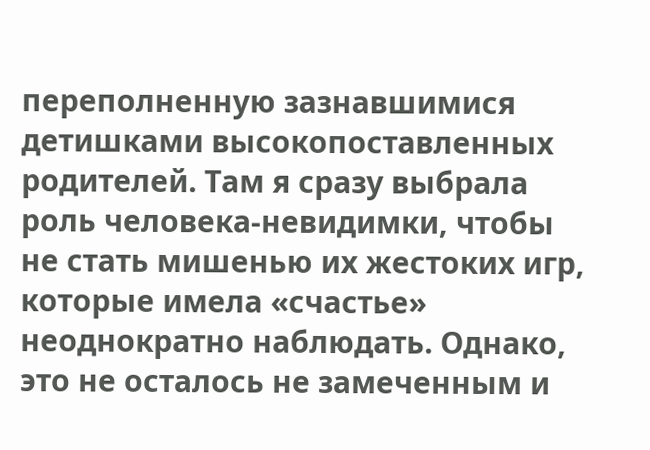переполненную зазнавшимися детишками высокопоставленных родителей. Там я сразу выбрала роль человека-невидимки, чтобы не стать мишенью их жестоких игр, которые имела «счастье» неоднократно наблюдать. Однако, это не осталось не замеченным и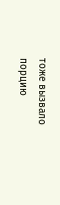тоже вызвало порцию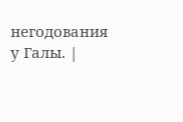негодования у Галы. |